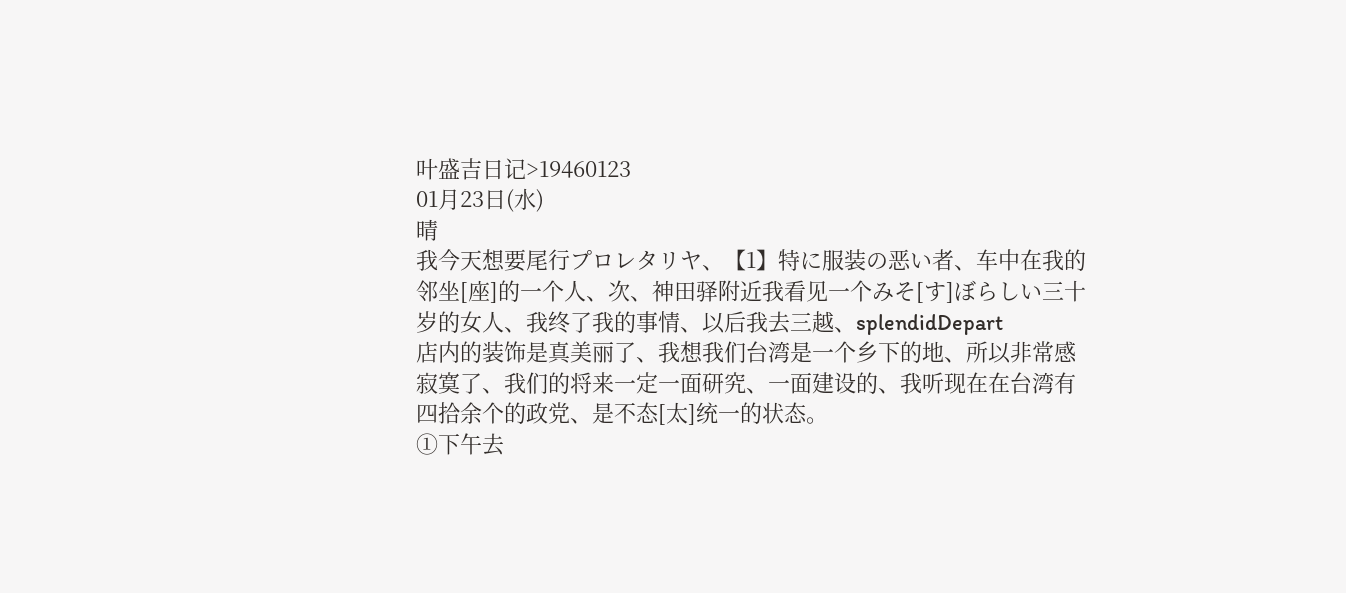叶盛吉日记>19460123
01月23日(水)
晴
我今天想要尾行プロレタリヤ、【1】特に服装の恶い者、车中在我的邻坐[座]的一个人、次、神田驿附近我看见一个みそ[す]ぼらしい三十岁的女人、我终了我的事情、以后我去三越、splendidDepart
店内的装饰是真美丽了、我想我们台湾是一个乡下的地、所以非常感寂寞了、我们的将来一定一面研究、一面建设的、我听现在在台湾有四拾余个的政党、是不态[太]统一的状态。
①下午去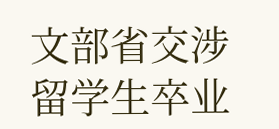文部省交涉留学生卒业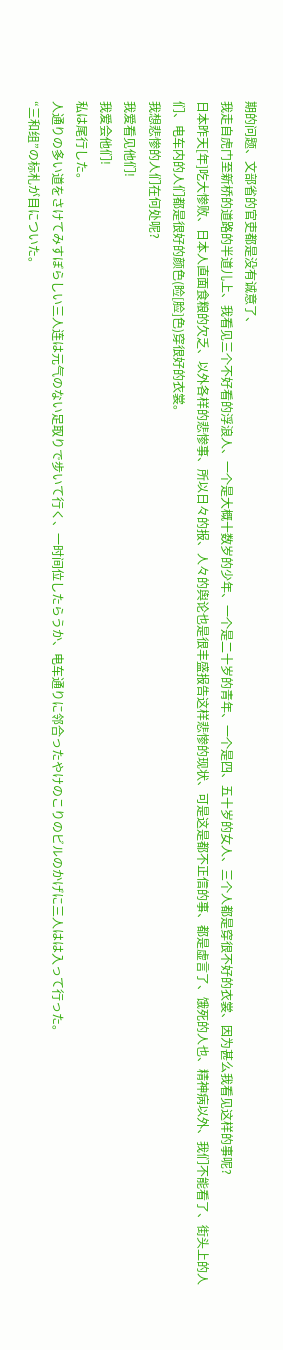期的问题、文部省的官吏都是没有诚意了、
我走自虎门至新桥的道路的半道儿上、我看见三个不好看的浮浪人、一个是大概十数岁的少年、一个是二十岁的青年、一个是四、五十岁的女人、三个人都是穿很不好的衣裳、因为甚么我看见这样的事呢?
日本昨天[年]吃大惨败、日本人直面食粮的欠乏、以外各样的悲惨事、所以日々的报、人々的舆论也是很丰盛报告这样悲惨的现状、可是这是都不正信的事、都是虚言了、饿死的人也、精神病以外、我们不能看了、街头上的人们、电车内的人们都是很好的颜色(睑[脸]色)穿很好的衣裳。
我想悲惨的人们在何处呢?
我爱看见他们!
我爱会他们!
私は尾行した。
人通りの多い道をさけてみすぼらしい三人连は元气のない足取りで步いて行く、一时间位したらうか、电车通りに邻合ったやけのこりのビルのかげに三人はは入って行った。
“三和组”の标札が目についた。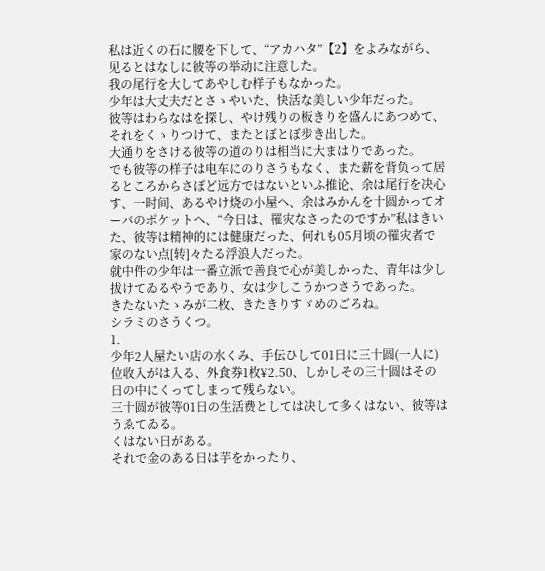私は近くの石に腰を下して、“アカハタ”【2】をよみながら、见るとはなしに彼等の举动に注意した。
我の尾行を大してあやしむ样子もなかった。
少年は大丈夫だとさゝやいた、快活な美しい少年だった。
彼等はわらなはを探し、やけ残りの板きりを盛んにあつめて、それをくゝりつけて、またとぼとぼ步き出した。
大通りをさける彼等の道のりは相当に大まはりであった。
でも彼等の样子は电车にのりさうもなく、また薪を背负って居るところからさぼど远方ではないといふ推论、余は尾行を决心す、一时间、あるやけ烧の小屋へ、余はみかんを十圆かってオーバのポケットへ、“今日は、罹灾なさったのですか”私はきいた、彼等は精神的には健康だった、何れも05月顷の罹灾者で家のない点[转]々たる浮浪人だった。
就中件の少年は一番立派で善良で心が美しかった、青年は少し拔けてゐるやうであり、女は少しこうかつさうであった。
きたないたゝみが二枚、きたきりすゞめのごろね。
シラミのさうくつ。
1.
少年2人屋たい店の水くみ、手伝ひして01日に三十圆(一人に)位收入がは入る、外食券1枚¥2.50、しかしその三十圆はその日の中にくってしまって残らない。
三十圆が彼等01日の生活费としては决して多くはない、彼等はうゑてゐる。
くはない日がある。
それで金のある日は芋をかったり、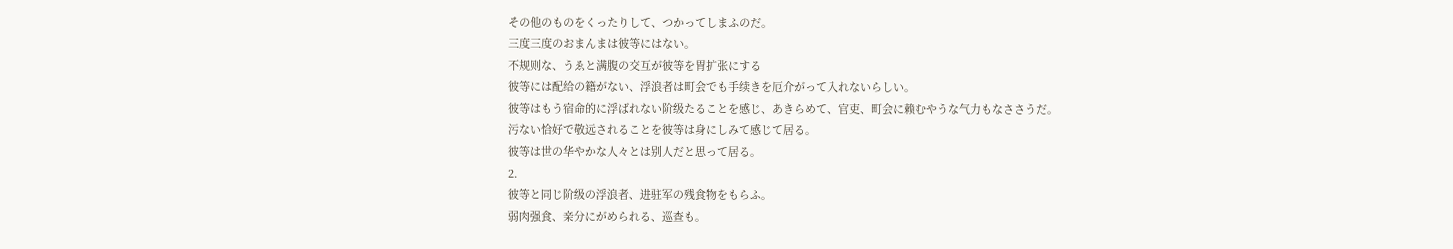その他のものをくったりして、つかってしまふのだ。
三度三度のおまんまは彼等にはない。
不规则な、うゑと满腹の交互が彼等を胃扩张にする
彼等には配给の籍がない、浮浪者は町会でも手续きを厄介がって入れないらしい。
彼等はもう宿命的に浮ばれない阶级たることを感じ、あきらめて、官吏、町会に赖むやうな气力もなささうだ。
污ない恰好で敬远されることを彼等は身にしみて感じて居る。
彼等は世の华やかな人々とは别人だと思って居る。
2.
彼等と同じ阶级の浮浪者、进驻军の残食物をもらふ。
弱肉强食、亲分にがめられる、巡查も。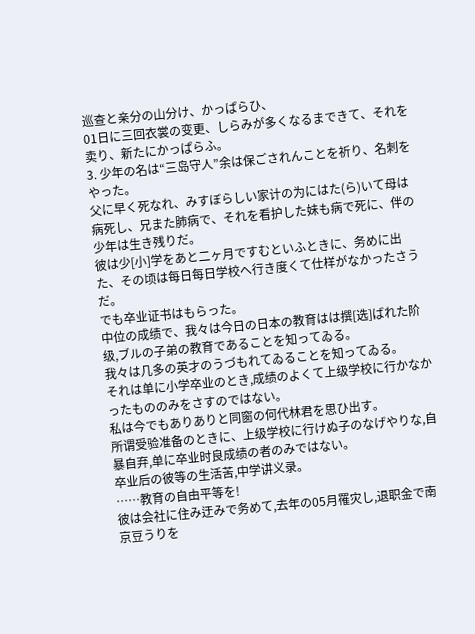巡查と亲分の山分け、かっぱらひ、
01日に三回衣裳の变更、しらみが多くなるまできて、それを卖り、新たにかっぱらふ。
3. 少年の名は“三岛守人”余は保ごされんことを祈り、名刺をやった。
父に早く死なれ、みすぼらしい家计の为にはた(ら)いて母は病死し、兄また肺病で、それを看护した妹も病で死に、伴の少年は生き残りだ。
彼は少[小]学をあと二ヶ月ですむといふときに、务めに出た、その顷は每日每日学校へ行き度くて仕样がなかったさうだ。
でも卒业证书はもらった。
中位の成绩で、我々は今日の日本の教育はは撰[选]ばれた阶级,ブルの子弟の教育であることを知ってゐる。
我々は几多の英才のうづもれてゐることを知ってゐる。
それは单に小学卒业のとき,成绩のよくて上级学校に行かなかったもののみをさすのではない。
私は今でもありありと同窗の何代林君を思ひ出す。
所谓受验准备のときに、上级学校に行けぬ子のなげやりな,自暴自弃,单に卒业时良成绩の者のみではない。
卒业后の彼等の生活苦,中学讲义录。
……教育の自由平等を!
彼は会社に住み迂みで务めて,去年の05月罹灾し,退职金で南京豆うりを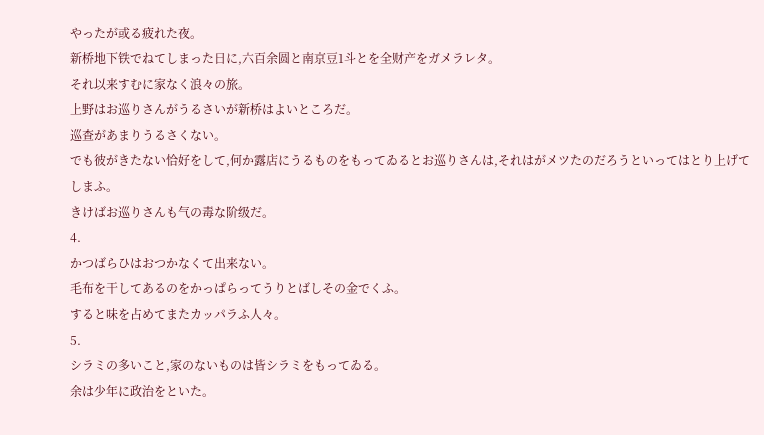やったが或る疲れた夜。
新桥地下铁でねてしまった日に,六百余圆と南京豆1斗とを全财产をガメラレタ。
それ以来すむに家なく浪々の旅。
上野はお巡りさんがうるさいが新桥はよいところだ。
巡查があまりうるさくない。
でも彼がきたない恰好をして,何か露店にうるものをもってゐるとお巡りさんは,それはがメツたのだろうといってはとり上げてしまふ。
きけばお巡りさんも气の毒な阶级だ。
4.
かつばらひはおつかなくて出来ない。
毛布を干してあるのをかっぱらってうりとばしその金でくふ。
すると味を占めてまたカッパラふ人々。
5.
シラミの多いこと,家のないものは皆シラミをもってゐる。
余は少年に政治をといた。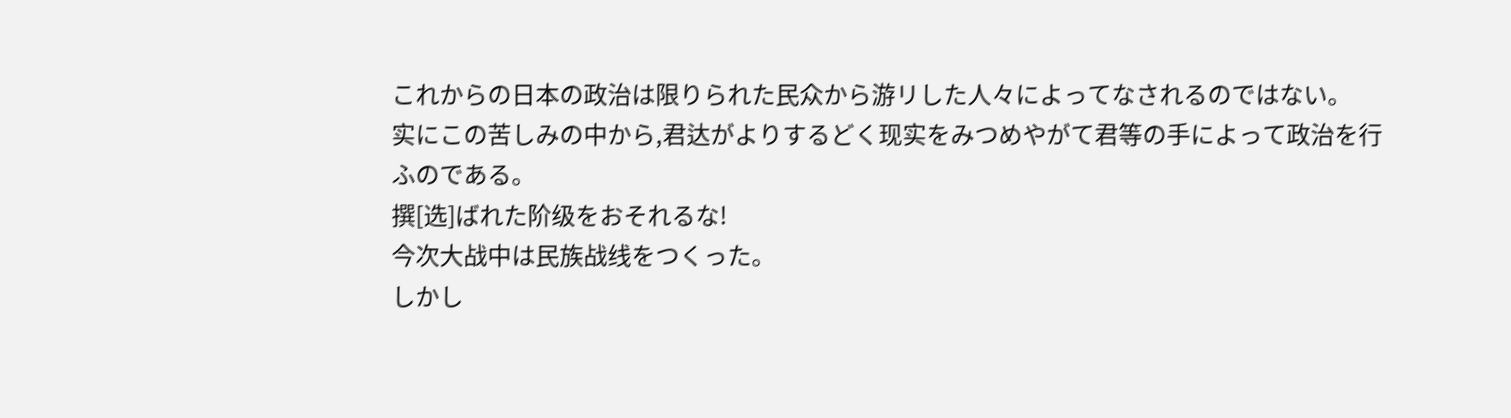これからの日本の政治は限りられた民众から游リした人々によってなされるのではない。
实にこの苦しみの中から,君达がよりするどく现实をみつめやがて君等の手によって政治を行ふのである。
撰[选]ばれた阶级をおそれるな!
今次大战中は民族战线をつくった。
しかし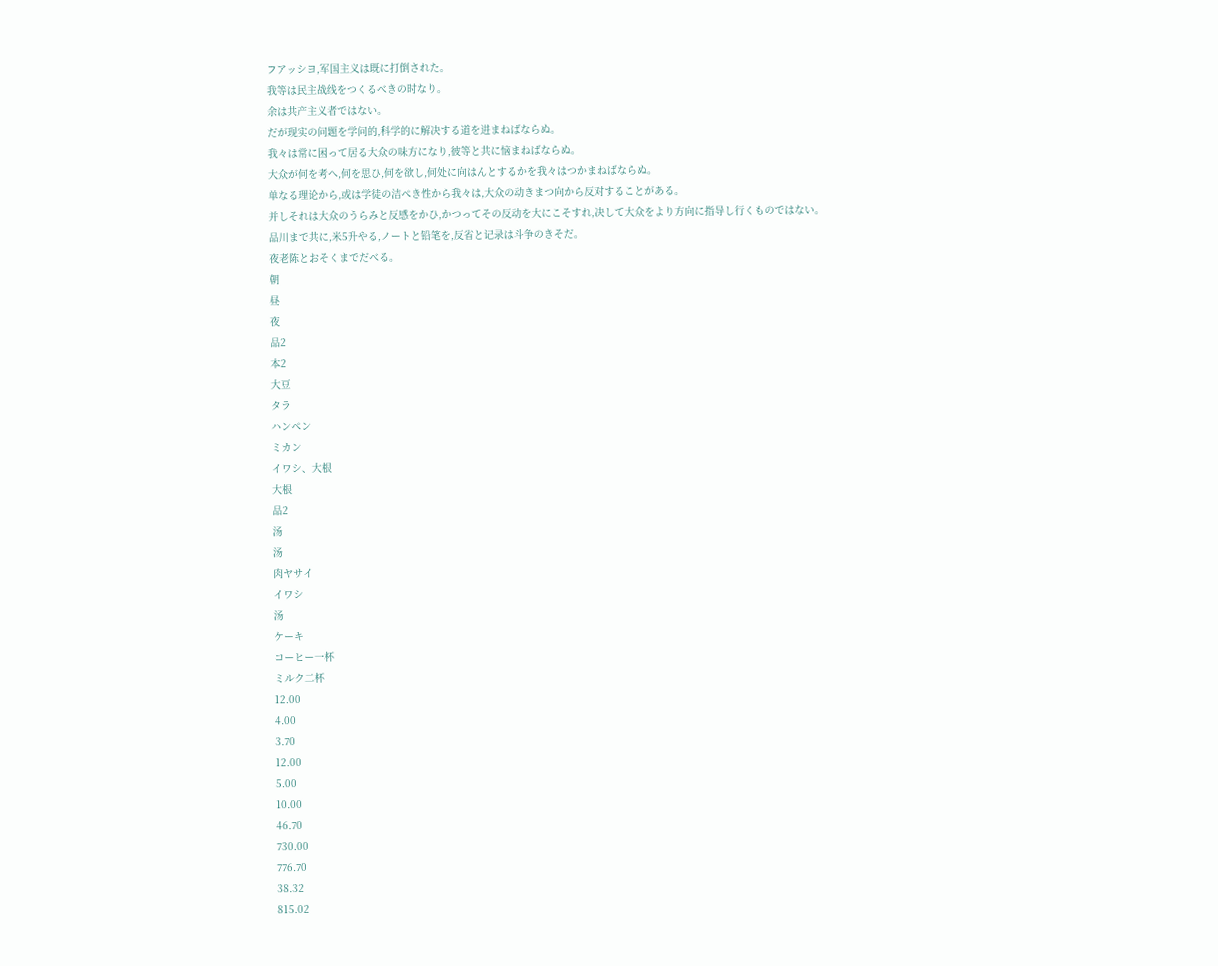フアッシヨ,军国主义は既に打倒された。
我等は民主战线をつくるべきの时なり。
余は共产主义者ではない。
だが现实の问题を学问的,科学的に解决する道を进まねばならぬ。
我々は常に困って居る大众の味方になり,彼等と共に恼まねばならぬ。
大众が何を考へ,何を思ひ,何を欲し,何处に向はんとするかを我々はつかまねばならぬ。
单なる理论から,或は学徒の洁ぺき性から我々は,大众の动きまつ向から反对することがある。
并しそれは大众のうらみと反感をかひ,かつってその反动を大にこそすれ,决して大众をより方向に指导し行くものではない。
品川まで共に,米5升やる,ノートと铅笔を,反省と记录は斗争のきそだ。
夜老陈とおそくまでだべる。
朝
昼
夜
品2
本2
大豆
タラ
ハンペン
ミカン
イワシ、大根
大根
品2
汤
汤
肉ヤサイ
イワシ
汤
ケーキ
コーヒー一杯
ミルク二杯
12.00
4.00
3.70
12.00
5.00
10.00
46.70
730.00
776.70
38.32
815.02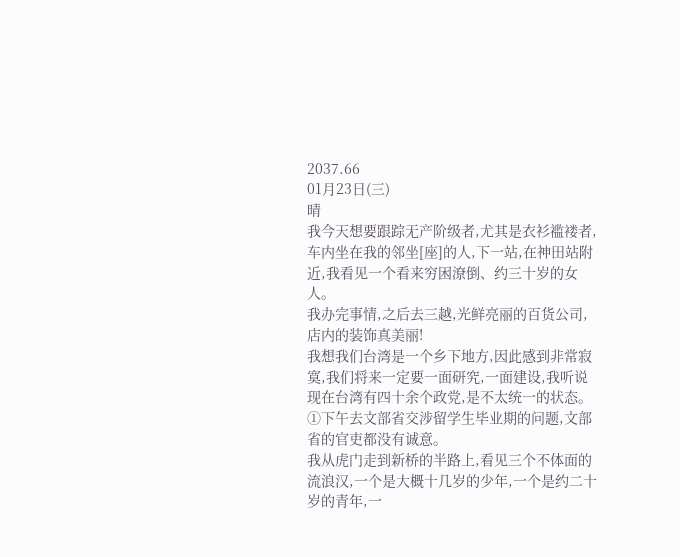2037.66
01月23日(三)
晴
我今天想要跟踪无产阶级者,尤其是衣衫褴褛者,车内坐在我的邻坐[座]的人,下一站,在神田站附近,我看见一个看来穷困潦倒、约三十岁的女人。
我办完事情,之后去三越,光鲜亮丽的百货公司,店内的装饰真美丽!
我想我们台湾是一个乡下地方,因此感到非常寂寞,我们将来一定要一面研究,一面建设,我听说现在台湾有四十余个政党,是不太统一的状态。
①下午去文部省交涉留学生毕业期的问题,文部省的官吏都没有诚意。
我从虎门走到新桥的半路上,看见三个不体面的流浪汉,一个是大概十几岁的少年,一个是约二十岁的青年,一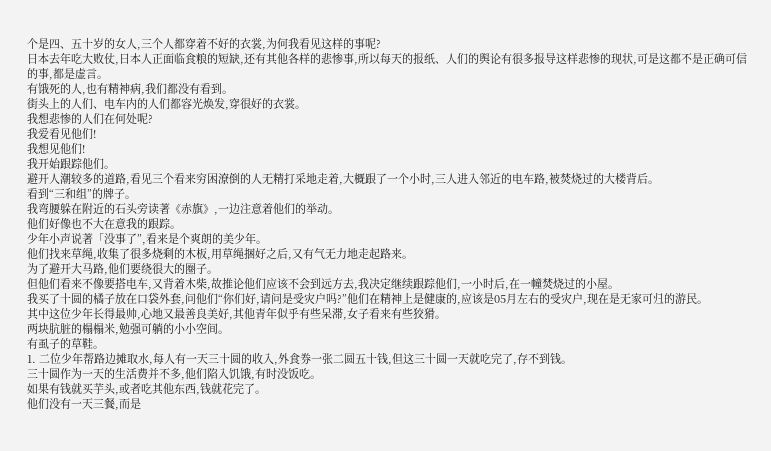个是四、五十岁的女人,三个人都穿着不好的衣裳,为何我看见这样的事呢?
日本去年吃大败仗,日本人正面临食粮的短缺,还有其他各样的悲惨事,所以每天的报纸、人们的舆论有很多报导这样悲惨的现状,可是这都不是正确可信的事,都是虚言。
有饿死的人,也有精神病,我们都没有看到。
街头上的人们、电车内的人们都容光焕发,穿很好的衣裳。
我想悲惨的人们在何处呢?
我爱看见他们!
我想见他们!
我开始跟踪他们。
避开人潮较多的道路,看见三个看来穷困潦倒的人无精打采地走着,大概跟了一个小时,三人进入邻近的电车路,被焚烧过的大楼背后。
看到“三和组”的牌子。
我弯腰躲在附近的石头旁读著《赤旗》,一边注意着他们的举动。
他们好像也不大在意我的跟踪。
少年小声说著「没事了”,看来是个爽朗的美少年。
他们找来草绳,收集了很多烧剩的木板,用草绳捆好之后,又有气无力地走起路来。
为了避开大马路,他们要绕很大的圈子。
但他们看来不像要搭电车,又背着木柴,故推论他们应该不会到远方去,我决定继续跟踪他们,一小时后,在一幢焚烧过的小屋。
我买了十圆的橘子放在口袋外套,问他们“你们好,请问是受灾户吗?”他们在精神上是健康的,应该是05月左右的受灾户,现在是无家可归的游民。
其中这位少年长得最帅,心地又最善良美好,其他青年似乎有些呆滞,女子看来有些狡猾。
两块肮脏的榻榻米,勉强可躺的小小空间。
有虱子的草鞋。
1. 二位少年帮路边摊取水,每人有一天三十圆的收入,外食券一张二圆五十钱,但这三十圆一天就吃完了,存不到钱。
三十圆作为一天的生活费并不多,他们陷入饥饿,有时没饭吃。
如果有钱就买芋头,或者吃其他东西,钱就花完了。
他们没有一天三餐,而是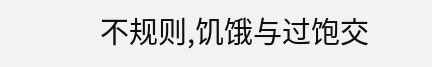不规则,饥饿与过饱交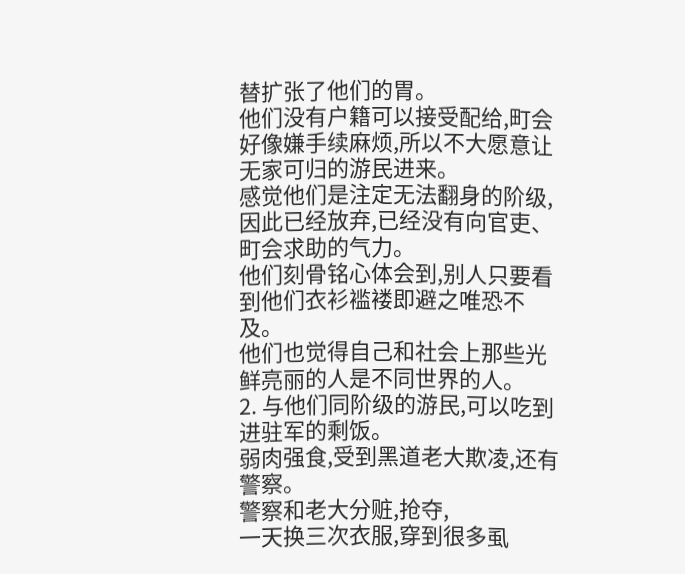替扩张了他们的胃。
他们没有户籍可以接受配给,町会好像嫌手续麻烦,所以不大愿意让无家可归的游民进来。
感觉他们是注定无法翻身的阶级,因此已经放弃,已经没有向官吏、町会求助的气力。
他们刻骨铭心体会到,别人只要看到他们衣衫褴褛即避之唯恐不及。
他们也觉得自己和社会上那些光鲜亮丽的人是不同世界的人。
2. 与他们同阶级的游民,可以吃到进驻军的剩饭。
弱肉强食,受到黑道老大欺凌,还有警察。
警察和老大分赃,抢夺,
一天换三次衣服,穿到很多虱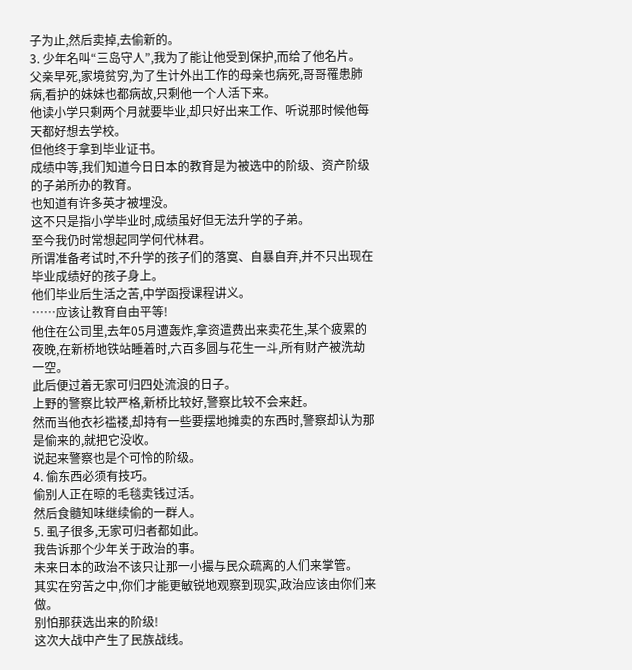子为止,然后卖掉,去偷新的。
3. 少年名叫“三岛守人”,我为了能让他受到保护,而给了他名片。
父亲早死,家境贫穷,为了生计外出工作的母亲也病死,哥哥罹患肺病,看护的妹妹也都病故,只剩他一个人活下来。
他读小学只剩两个月就要毕业,却只好出来工作、听说那时候他每天都好想去学校。
但他终于拿到毕业证书。
成绩中等,我们知道今日日本的教育是为被选中的阶级、资产阶级的子弟所办的教育。
也知道有许多英才被埋没。
这不只是指小学毕业时,成绩虽好但无法升学的子弟。
至今我仍时常想起同学何代林君。
所谓准备考试时,不升学的孩子们的落寞、自暴自弃,并不只出现在毕业成绩好的孩子身上。
他们毕业后生活之苦,中学函授课程讲义。
……应该让教育自由平等!
他住在公司里,去年05月遭轰炸,拿资遣费出来卖花生,某个疲累的夜晚,在新桥地铁站睡着时,六百多圆与花生一斗,所有财产被洗劫一空。
此后便过着无家可归四处流浪的日子。
上野的警察比较严格,新桥比较好,警察比较不会来赶。
然而当他衣衫褴褛,却持有一些要摆地摊卖的东西时,警察却认为那是偷来的,就把它没收。
说起来警察也是个可怜的阶级。
4. 偷东西必须有技巧。
偷别人正在晾的毛毯卖钱过活。
然后食髓知味继续偷的一群人。
5. 虱子很多,无家可归者都如此。
我告诉那个少年关于政治的事。
未来日本的政治不该只让那一小撮与民众疏离的人们来掌管。
其实在穷苦之中,你们才能更敏锐地观察到现实,政治应该由你们来做。
别怕那获选出来的阶级!
这次大战中产生了民族战线。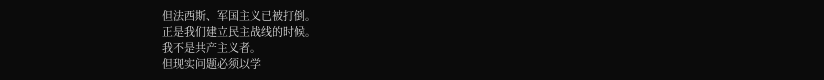但法西斯、军国主义已被打倒。
正是我们建立民主战线的时候。
我不是共产主义者。
但现实问题必须以学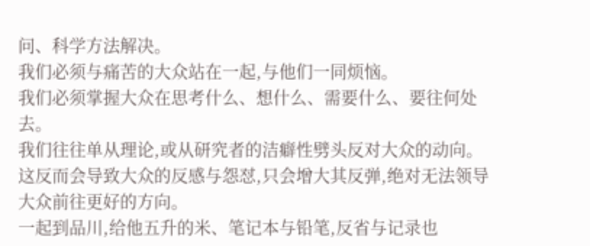问、科学方法解决。
我们必须与痛苦的大众站在一起,与他们一同烦恼。
我们必须掌握大众在思考什么、想什么、需要什么、要往何处去。
我们往往单从理论,或从研究者的洁癖性劈头反对大众的动向。
这反而会导致大众的反感与怨怼,只会增大其反弹,绝对无法领导大众前往更好的方向。
一起到品川,给他五升的米、笔记本与铅笔,反省与记录也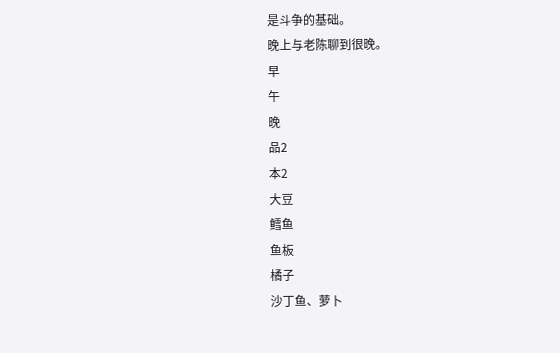是斗争的基础。
晚上与老陈聊到很晚。
早
午
晚
品2
本2
大豆
鳕鱼
鱼板
橘子
沙丁鱼、萝卜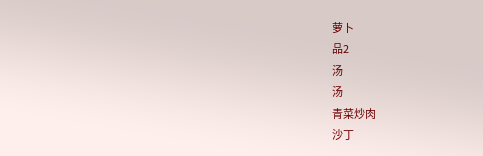萝卜
品2
汤
汤
青菜炒肉
沙丁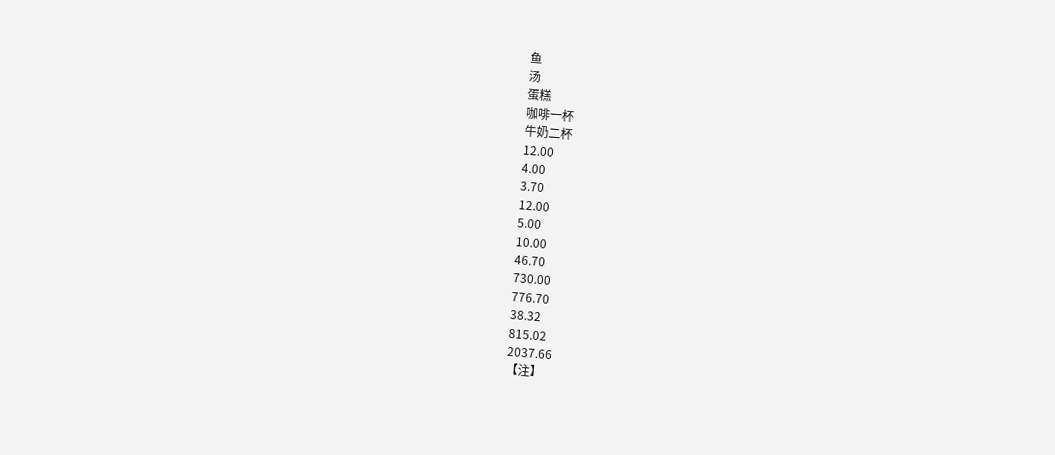鱼
汤
蛋糕
咖啡一杯
牛奶二杯
12.00
4.00
3.70
12.00
5.00
10.00
46.70
730.00
776.70
38.32
815.02
2037.66
【注】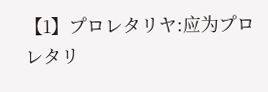【1】プロレタリヤ:应为プロレタリ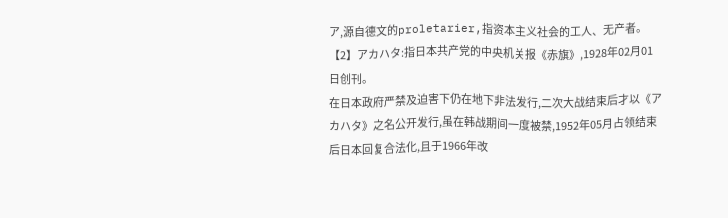ア,源自德文的proletarier,指资本主义社会的工人、无产者。
【2】アカハタ:指日本共产党的中央机关报《赤旗》,1928年02月01日创刊。
在日本政府严禁及迫害下仍在地下非法发行,二次大战结束后才以《アカハタ》之名公开发行,虽在韩战期间一度被禁,1952年05月占领结束后日本回复合法化,且于1966年改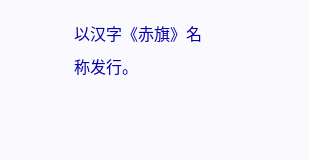以汉字《赤旗》名称发行。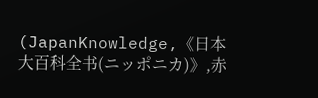(JapanKnowledge,《日本大百科全书(ニッポニカ)》,赤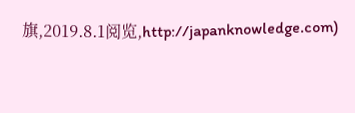旗,2019.8.1阅览,http://japanknowledge.com)